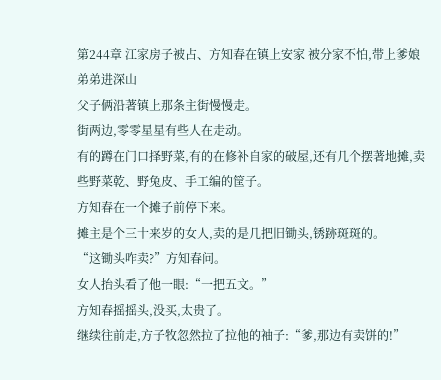第244章 江家房子被占、方知春在镇上安家 被分家不怕,带上爹娘弟弟进深山
父子俩沿著镇上那条主街慢慢走。
街两边,零零星星有些人在走动。
有的蹲在门口择野菜,有的在修补自家的破屋,还有几个摆著地摊,卖些野菜乾、野兔皮、手工编的筐子。
方知春在一个摊子前停下来。
摊主是个三十来岁的女人,卖的是几把旧锄头,锈跡斑斑的。
“这锄头咋卖?”方知春问。
女人抬头看了他一眼:“一把五文。”
方知春摇摇头,没买,太贵了。
继续往前走,方子牧忽然拉了拉他的袖子:“爹,那边有卖饼的!”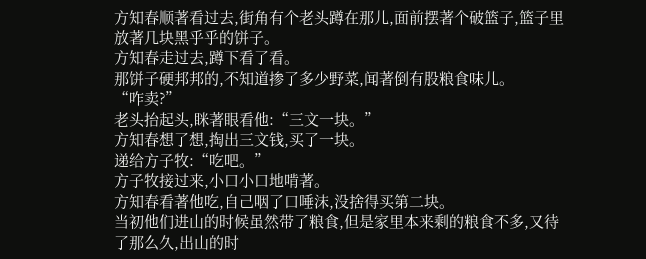方知春顺著看过去,街角有个老头蹲在那儿,面前摆著个破篮子,篮子里放著几块黑乎乎的饼子。
方知春走过去,蹲下看了看。
那饼子硬邦邦的,不知道掺了多少野菜,闻著倒有股粮食味儿。
“咋卖?”
老头抬起头,眯著眼看他:“三文一块。”
方知春想了想,掏出三文钱,买了一块。
递给方子牧:“吃吧。”
方子牧接过来,小口小口地啃著。
方知春看著他吃,自己咽了口唾沫,没捨得买第二块。
当初他们进山的时候虽然带了粮食,但是家里本来剩的粮食不多,又待了那么久,出山的时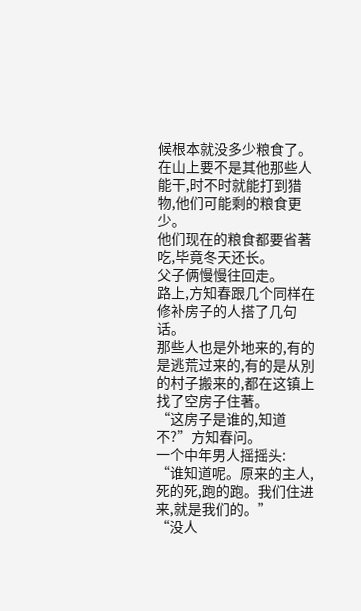候根本就没多少粮食了。
在山上要不是其他那些人能干,时不时就能打到猎物,他们可能剩的粮食更少。
他们现在的粮食都要省著吃,毕竟冬天还长。
父子俩慢慢往回走。
路上,方知春跟几个同样在修补房子的人搭了几句话。
那些人也是外地来的,有的是逃荒过来的,有的是从別的村子搬来的,都在这镇上找了空房子住著。
“这房子是谁的,知道不?”方知春问。
一个中年男人摇摇头:
“谁知道呢。原来的主人,死的死,跑的跑。我们住进来,就是我们的。”
“没人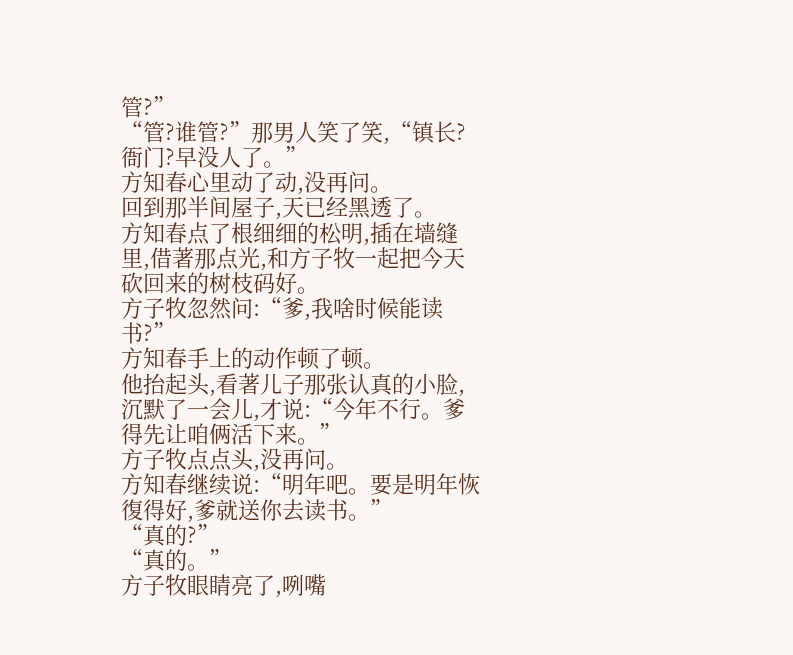管?”
“管?谁管?”那男人笑了笑,“镇长?衙门?早没人了。”
方知春心里动了动,没再问。
回到那半间屋子,天已经黑透了。
方知春点了根细细的松明,插在墙缝里,借著那点光,和方子牧一起把今天砍回来的树枝码好。
方子牧忽然问:“爹,我啥时候能读书?”
方知春手上的动作顿了顿。
他抬起头,看著儿子那张认真的小脸,沉默了一会儿,才说:“今年不行。爹得先让咱俩活下来。”
方子牧点点头,没再问。
方知春继续说:“明年吧。要是明年恢復得好,爹就送你去读书。”
“真的?”
“真的。”
方子牧眼睛亮了,咧嘴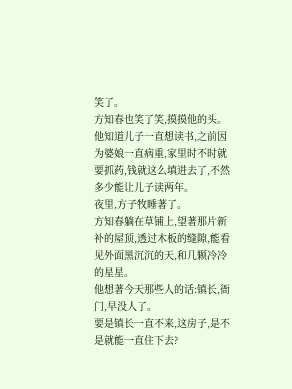笑了。
方知春也笑了笑,摸摸他的头。
他知道儿子一直想读书,之前因为婆娘一直病重,家里时不时就要抓药,钱就这么填进去了,不然多少能让儿子读两年。
夜里,方子牧睡著了。
方知春躺在草铺上,望著那片新补的屋顶,透过木板的缝隙,能看见外面黑沉沉的天,和几颗冷冷的星星。
他想著今天那些人的话:镇长,衙门,早没人了。
要是镇长一直不来,这房子,是不是就能一直住下去?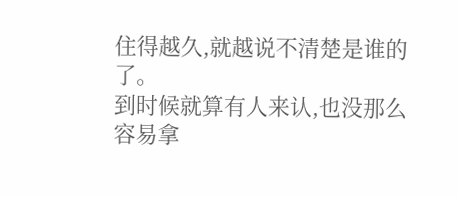住得越久,就越说不清楚是谁的了。
到时候就算有人来认,也没那么容易拿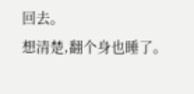回去。
想清楚,翻个身也睡了。